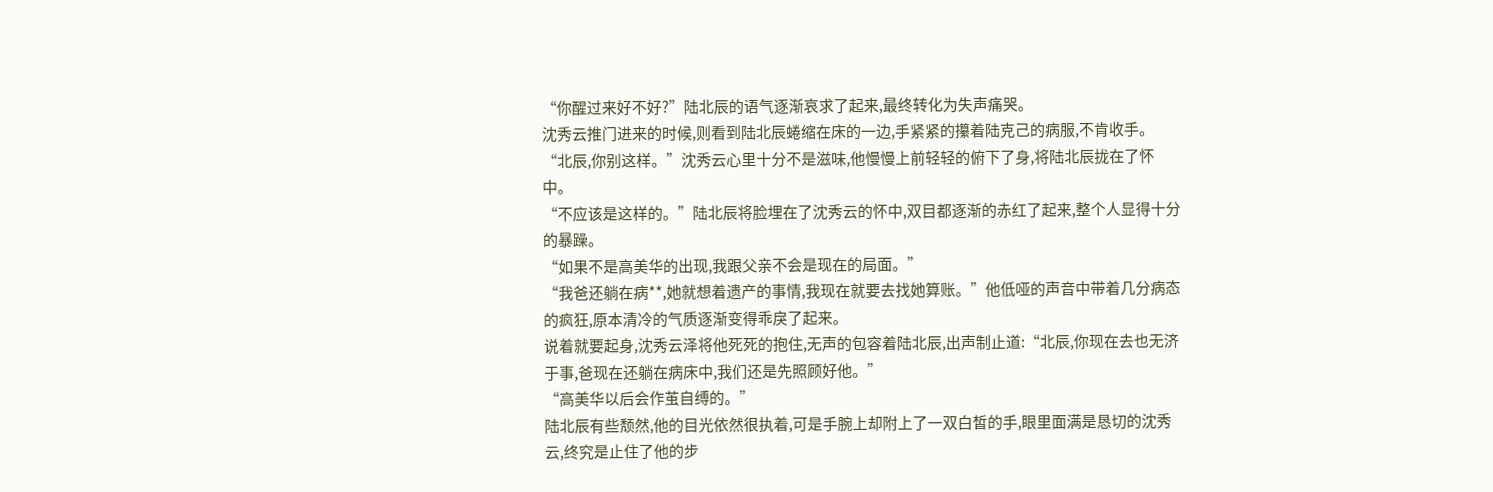“你醒过来好不好?”陆北辰的语气逐渐哀求了起来,最终转化为失声痛哭。
沈秀云推门进来的时候,则看到陆北辰蜷缩在床的一边,手紧紧的攥着陆克己的病服,不肯收手。
“北辰,你别这样。”沈秀云心里十分不是滋味,他慢慢上前轻轻的俯下了身,将陆北辰拢在了怀中。
“不应该是这样的。”陆北辰将脸埋在了沈秀云的怀中,双目都逐渐的赤红了起来,整个人显得十分的暴躁。
“如果不是高美华的出现,我跟父亲不会是现在的局面。”
“我爸还躺在病**,她就想着遗产的事情,我现在就要去找她算账。”他低哑的声音中带着几分病态的疯狂,原本清冷的气质逐渐变得乖戾了起来。
说着就要起身,沈秀云泽将他死死的抱住,无声的包容着陆北辰,出声制止道:“北辰,你现在去也无济于事,爸现在还躺在病床中,我们还是先照顾好他。”
“高美华以后会作茧自缚的。”
陆北辰有些颓然,他的目光依然很执着,可是手腕上却附上了一双白皙的手,眼里面满是恳切的沈秀云,终究是止住了他的步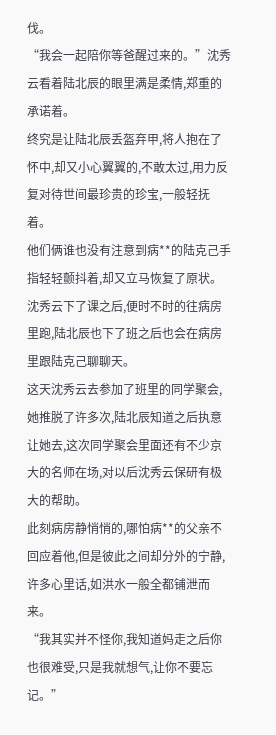伐。
“我会一起陪你等爸醒过来的。”沈秀云看着陆北辰的眼里满是柔情,郑重的承诺着。
终究是让陆北辰丢盔弃甲,将人抱在了怀中,却又小心翼翼的,不敢太过,用力反复对待世间最珍贵的珍宝,一般轻抚着。
他们俩谁也没有注意到病**的陆克己手指轻轻颤抖着,却又立马恢复了原状。
沈秀云下了课之后,便时不时的往病房里跑,陆北辰也下了班之后也会在病房里跟陆克己聊聊天。
这天沈秀云去参加了班里的同学聚会,她推脱了许多次,陆北辰知道之后执意让她去,这次同学聚会里面还有不少京大的名师在场,对以后沈秀云保研有极大的帮助。
此刻病房静悄悄的,哪怕病**的父亲不回应着他,但是彼此之间却分外的宁静,许多心里话,如洪水一般全都铺泄而来。
“我其实并不怪你,我知道妈走之后你也很难受,只是我就想气,让你不要忘记。”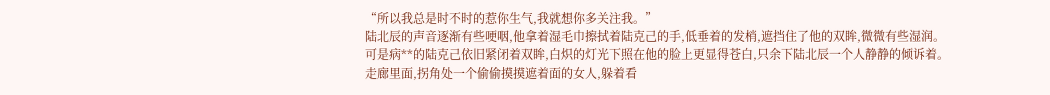“所以我总是时不时的惹你生气,我就想你多关注我。”
陆北辰的声音逐渐有些哽咽,他拿着湿毛巾擦拭着陆克己的手,低垂着的发梢,遮挡住了他的双眸,微微有些湿润。
可是病**的陆克己依旧紧闭着双眸,白炽的灯光下照在他的脸上更显得苍白,只余下陆北辰一个人静静的倾诉着。
走廊里面,拐角处一个偷偷摸摸遮着面的女人,躲着看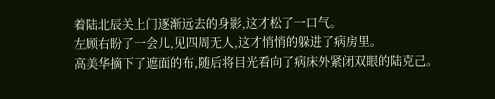着陆北辰关上门逐渐远去的身影,这才松了一口气。
左顾右盼了一会儿,见四周无人,这才悄悄的躲进了病房里。
高美华摘下了遮面的布,随后将目光看向了病床外紧闭双眼的陆克己。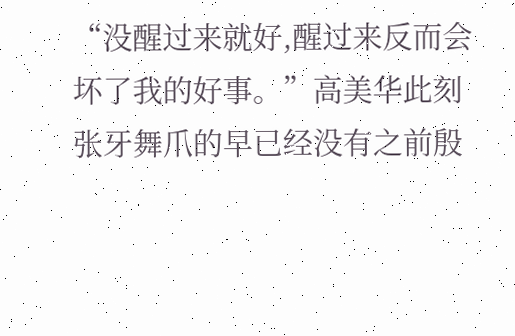“没醒过来就好,醒过来反而会坏了我的好事。”高美华此刻张牙舞爪的早已经没有之前殷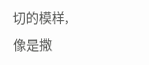切的模样,像是撒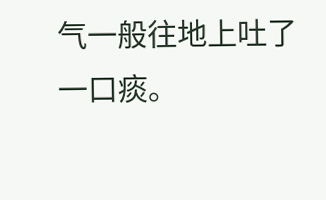气一般往地上吐了一口痰。